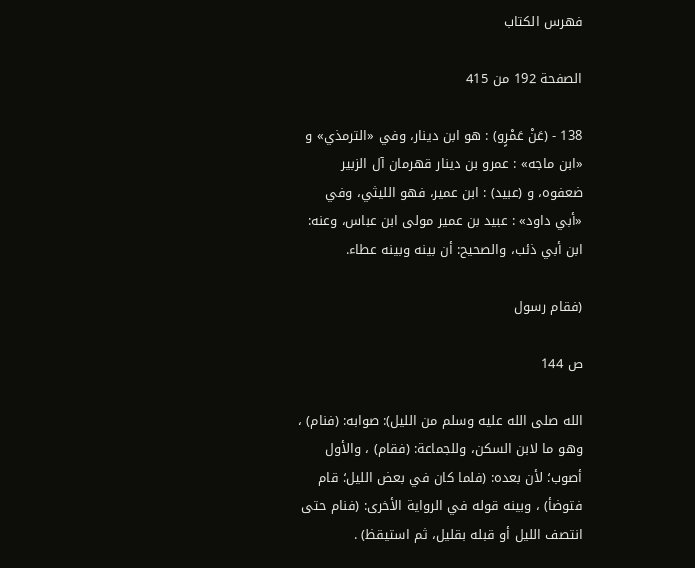فهرس الكتاب

الصفحة 192 من 415

138 - (عَنْ عَمْرٍو) : هو ابن دينار، وفي «الترمذي» و «ابن ماجه» : عمرو بن دينار قهرمان آل الزبير ضعفوه، و (عبيد) : ابن عمير، فهو الليثي، وفي «أبي داود» : عبيد بن عمير مولى ابن عباس، وعنه: ابن أبي ذئب، والصحيح: أن بينه وبينه عطاء.

(فقام رسول

ص 144

الله صلى الله عليه وسلم من الليل): صوابه: (فنام) ، وهو ما لابن السكن، وللجماعة: (فقام) ، والأول أصوب؛ لأن بعده: (فلما كان في بعض الليل؛ قام فتوضأ) ، وبينه قوله في الرواية الأخرى: (فنام حتى انتصف الليل أو قبله بقليل، ثم استيقظ) .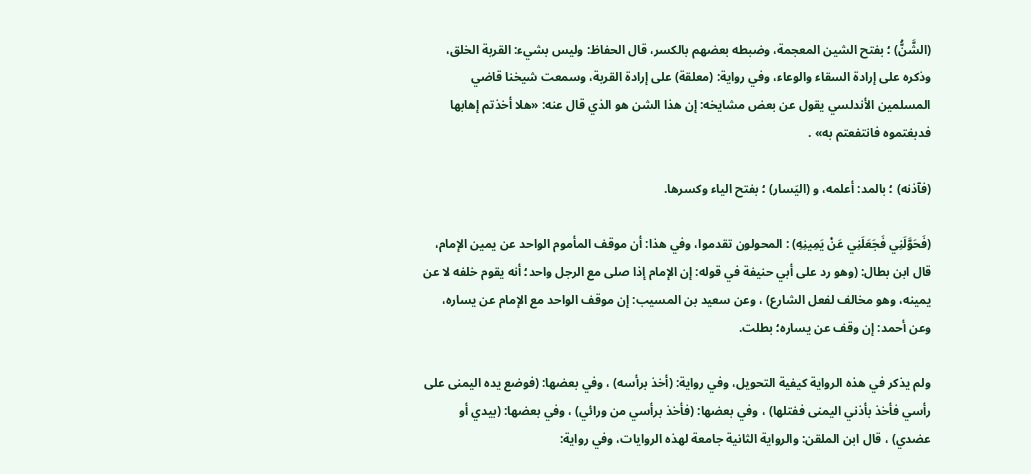(الشَّنُّ) ؛ بفتح الشين المعجمة، وضبطه بعضهم بالكسر، قال الحفاظ: وليس بشيء: القربة الخلق، وذكره على إرادة السقاء والوعاء، وفي رواية: (معلقة) على إرادة القربة، وسمعت شيخنا قاضي المسلمين الأندلسي يقول عن بعض مشايخه: إن هذا الشن هو الذي قال عنه: «هلا أخذتم إهابها فدبغتموه فانتفعتم به» .

(فآذنه) ؛ بالمد: أعلمه، و (اليَسار) ؛ بفتح الياء وكسرها.

(فَحَوَّلَنِي فَجَعَلَنِي عَنْ يَمِينِهِ) : المحولون تقدموا، وفي هذا: أن موقف المأموم الواحد عن يمين الإمام، قال ابن بطال: (وهو رد على أبي حنيفة في قوله: إن الإمام إذا صلى مع الرجل واحد؛ أنه يقوم خلفه لا عن يمينه، وهو مخالف لفعل الشارع) ، وعن سعيد بن المسيب: إن موقف الواحد مع الإمام عن يساره، وعن أحمد: إن وقف عن يساره؛ بطلت.

ولم يذكر في هذه الرواية كيفية التحويل، وفي رواية: (أخذ برأسه) ، وفي بعضها: (فوضع يده اليمنى على رأسي فأخذ بأذني اليمنى ففتلها) ، وفي بعضها: (فأخذ برأسي من ورائي) ، وفي بعضها: (بيدي أو عضدي) ، قال ابن الملقن: والرواية الثانية جامعة لهذه الروايات، وفي رواية: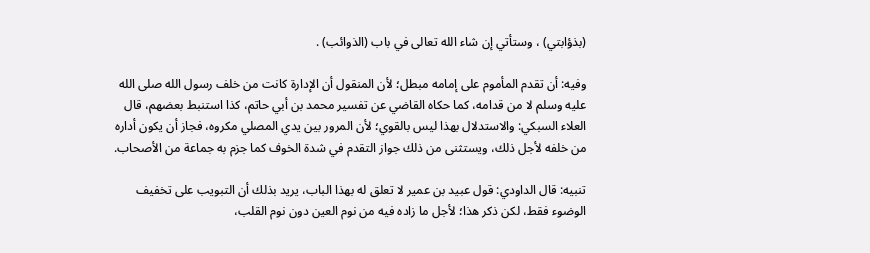(بذؤابتي) ، وستأتي إن شاء الله تعالى في باب (الذوائب) .

وفيه: أن تقدم المأموم على إمامه مبطل؛ لأن المنقول أن الإدارة كانت من خلف رسول الله صلى الله عليه وسلم لا من قدامه، كما حكاه القاضي عن تفسير محمد بن أبي حاتم، كذا استنبط بعضهم، قال العلاء السبكي: والاستدلال بهذا ليس بالقوي؛ لأن المرور بين يدي المصلي مكروه، فجاز أن يكون أداره من خلفه لأجل ذلك، ويستثنى من ذلك جواز التقدم في شدة الخوف كما جزم به جماعة من الأصحاب.

تنبيه: قال الداودي: قول عبيد بن عمير لا تعلق له بهذا الباب، يريد بذلك أن التبويب على تخفيف الوضوء فقط، لكن ذكر هذا؛ لأجل ما زاده فيه من نوم العين دون نوم القلب،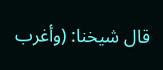قال شيخنا: (وأغرب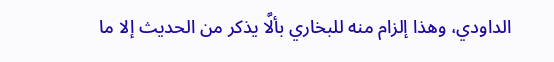الداودي، وهذا إلزام منه للبخاري بألَّا يذكر من الحديث إلا ما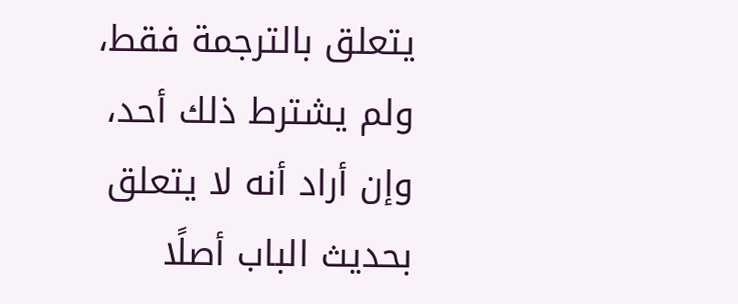يتعلق بالترجمة فقط، ولم يشترط ذلك أحد، وإن أراد أنه لا يتعلق بحديث الباب أصلًا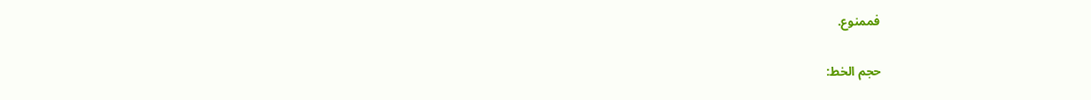فممنوع.

حجم الخط: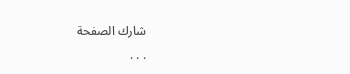شارك الصفحة
. . .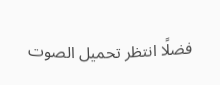فضلًا انتظر تحميل الصوت